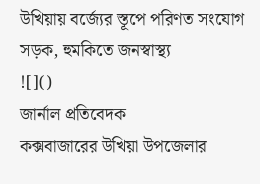উখিয়ায় বর্জ্যের স্তূপে পরিণত সংযোগ সড়ক, হুমকিতে জনস্বাস্থ্য
![]()
জার্নাল প্রতিবেদক
কক্সবাজারের উখিয়া উপজেলার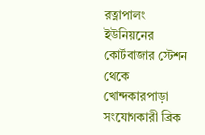রত্নাপালং ইউনিয়নের কোর্টবাজার স্টেশন থেকে খোন্দকারপাড়া সংযোগকারী ব্রিক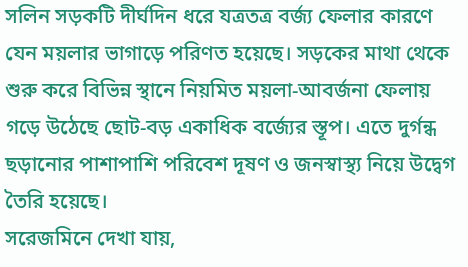সলিন সড়কটি দীর্ঘদিন ধরে যত্রতত্র বর্জ্য ফেলার কারণে যেন ময়লার ভাগাড়ে পরিণত হয়েছে। সড়কের মাথা থেকে শুরু করে বিভিন্ন স্থানে নিয়মিত ময়লা-আবর্জনা ফেলায় গড়ে উঠেছে ছোট-বড় একাধিক বর্জ্যের স্তূপ। এতে দুর্গন্ধ ছড়ানোর পাশাপাশি পরিবেশ দূষণ ও জনস্বাস্থ্য নিয়ে উদ্বেগ তৈরি হয়েছে।
সরেজমিনে দেখা যায়,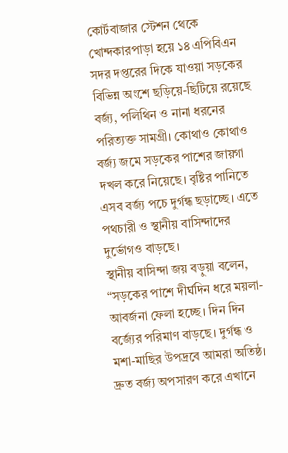কোর্টবাজার স্টেশন থেকে খোন্দকারপাড়া হয়ে ১৪ এপিবিএন সদর দপ্তরের দিকে যাওয়া সড়কের বিভিন্ন অংশে ছড়িয়ে-ছিটিয়ে রয়েছে বর্জ্য, পলিথিন ও নানা ধরনের পরিত্যক্ত সামগ্রী। কোথাও কোথাও বর্জ্য জমে সড়কের পাশের জায়গা দখল করে নিয়েছে। বৃষ্টির পানিতে এসব বর্জ্য পচে দুর্গন্ধ ছড়াচ্ছে। এতে পথচারী ও স্থানীয় বাসিন্দাদের দুর্ভোগও বাড়ছে।
স্থানীয় বাসিন্দা জয় বড়ুয়া বলেন, “সড়কের পাশে দীর্ঘদিন ধরে ময়লা-আবর্জনা ফেলা হচ্ছে। দিন দিন বর্জ্যের পরিমাণ বাড়ছে। দুর্গন্ধ ও মশা-মাছির উপদ্রবে আমরা অতিষ্ঠ। দ্রুত বর্জ্য অপসারণ করে এখানে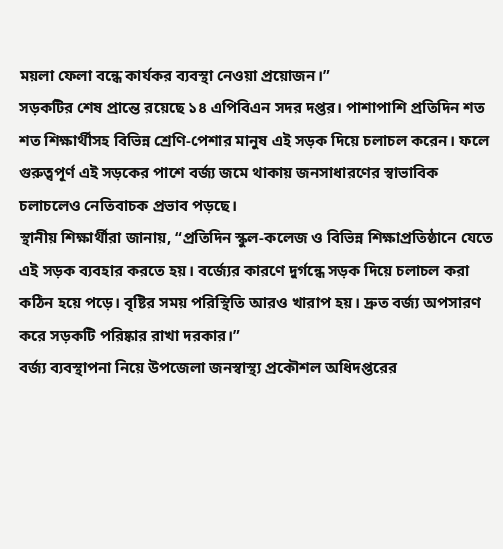ময়লা ফেলা বন্ধে কার্যকর ব্যবস্থা নেওয়া প্রয়োজন।”
সড়কটির শেষ প্রান্তে রয়েছে ১৪ এপিবিএন সদর দপ্তর। পাশাপাশি প্রতিদিন শত শত শিক্ষার্থীসহ বিভিন্ন শ্রেণি-পেশার মানুষ এই সড়ক দিয়ে চলাচল করেন। ফলে গুরুত্বপূর্ণ এই সড়কের পাশে বর্জ্য জমে থাকায় জনসাধারণের স্বাভাবিক চলাচলেও নেতিবাচক প্রভাব পড়ছে।
স্থানীয় শিক্ষার্থীরা জানায়, “প্রতিদিন স্কুল-কলেজ ও বিভিন্ন শিক্ষাপ্রতিষ্ঠানে যেতে এই সড়ক ব্যবহার করতে হয়। বর্জ্যের কারণে দুর্গন্ধে সড়ক দিয়ে চলাচল করা কঠিন হয়ে পড়ে। বৃষ্টির সময় পরিস্থিতি আরও খারাপ হয়। দ্রুত বর্জ্য অপসারণ করে সড়কটি পরিষ্কার রাখা দরকার।”
বর্জ্য ব্যবস্থাপনা নিয়ে উপজেলা জনস্বাস্থ্য প্রকৌশল অধিদপ্তরের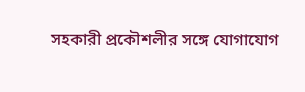সহকারী প্রকৌশলীর সঙ্গে যোগাযোগ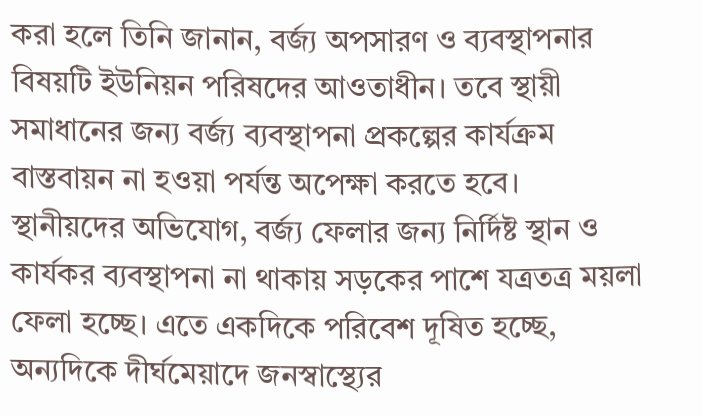করা হলে তিনি জানান, বর্জ্য অপসারণ ও ব্যবস্থাপনার বিষয়টি ইউনিয়ন পরিষদের আওতাধীন। তবে স্থায়ী সমাধানের জন্য বর্জ্য ব্যবস্থাপনা প্রকল্পের কার্যক্রম বাস্তবায়ন না হওয়া পর্যন্ত অপেক্ষা করতে হবে।
স্থানীয়দের অভিযোগ, বর্জ্য ফেলার জন্য নির্দিষ্ট স্থান ও কার্যকর ব্যবস্থাপনা না থাকায় সড়কের পাশে যত্রতত্র ময়লা ফেলা হচ্ছে। এতে একদিকে পরিবেশ দূষিত হচ্ছে, অন্যদিকে দীর্ঘমেয়াদে জনস্বাস্থ্যের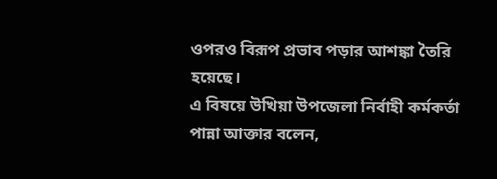ওপরও বিরূপ প্রভাব পড়ার আশঙ্কা তৈরি হয়েছে।
এ বিষয়ে উখিয়া উপজেলা নির্বাহী কর্মকর্তা পান্না আক্তার বলেন,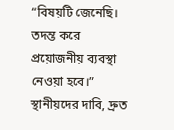“বিষয়টি জেনেছি। তদন্ত করে প্রয়োজনীয় ব্যবস্থা নেওয়া হবে।”
স্থানীয়দের দাবি, দ্রুত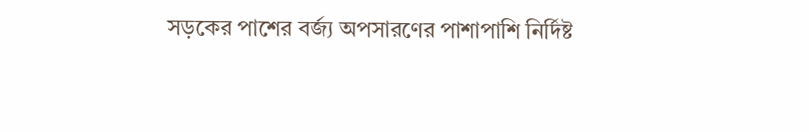সড়কের পাশের বর্জ্য অপসারণের পাশাপাশি নির্দিষ্ট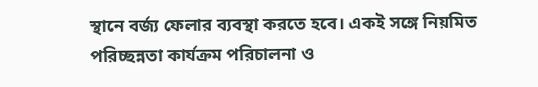স্থানে বর্জ্য ফেলার ব্যবস্থা করতে হবে। একই সঙ্গে নিয়মিত পরিচ্ছন্নতা কার্যক্রম পরিচালনা ও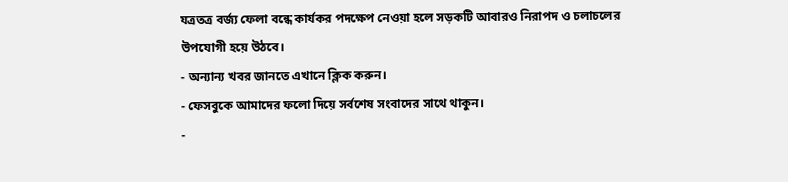যত্রতত্র বর্জ্য ফেলা বন্ধে কার্যকর পদক্ষেপ নেওয়া হলে সড়কটি আবারও নিরাপদ ও চলাচলের উপযোগী হয়ে উঠবে।
- অন্যান্য খবর জানতে এখানে ক্লিক করুন।
- ফেসবুকে আমাদের ফলো দিয়ে সর্বশেষ সংবাদের সাথে থাকুন।
-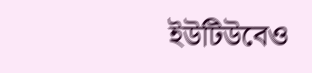ইউটিউবেও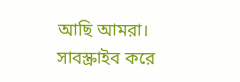আছি আমরা। সাবস্ক্রাইব করে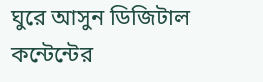ঘুরে আসুন ডিজিটাল কন্টেন্টের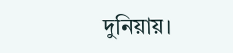দুনিয়ায়।